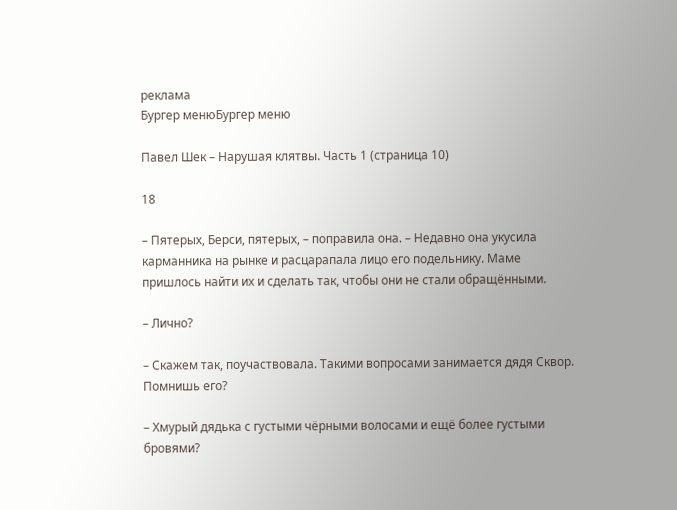реклама
Бургер менюБургер меню

Павел Шек – Нарушая клятвы. Часть 1 (страница 10)

18

– Пятерых, Берси, пятерых, – поправила она. – Недавно она укусила карманника на рынке и расцарапала лицо его подельнику. Маме пришлось найти их и сделать так, чтобы они не стали обращёнными.

– Лично?

– Скажем так, поучаствовала. Такими вопросами занимается дядя Сквор. Помнишь его?

– Хмурый дядька с густыми чёрными волосами и ещё более густыми бровями?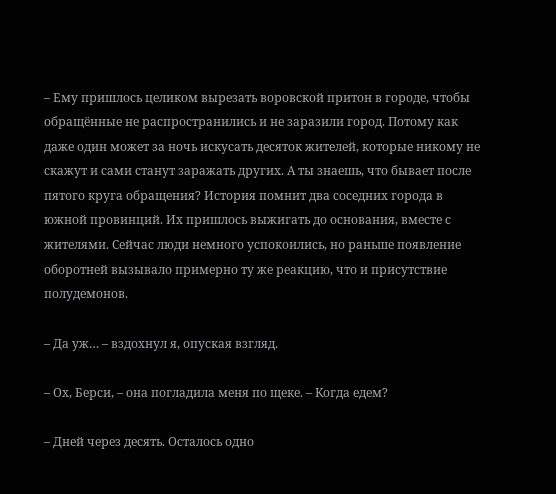– Ему пришлось целиком вырезать воровской притон в городе, чтобы обращённые не распространились и не заразили город. Потому как даже один может за ночь искусать десяток жителей, которые никому не скажут и сами станут заражать других. А ты знаешь, что бывает после пятого круга обращения? История помнит два соседних города в южной провинций. Их пришлось выжигать до основания, вместе с жителями. Сейчас люди немного успокоились, но раньше появление оборотней вызывало примерно ту же реакцию, что и присутствие полудемонов.

– Да уж… – вздохнул я, опуская взгляд.

– Ох, Берси, – она погладила меня по щеке. – Когда едем?

– Дней через десять. Осталось одно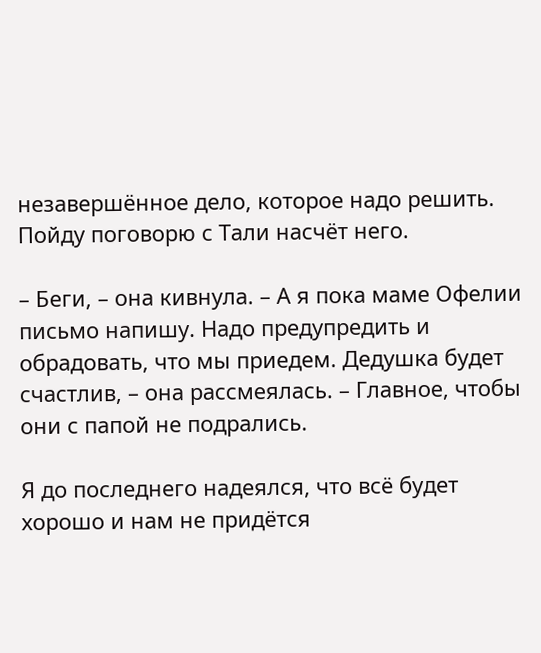незавершённое дело, которое надо решить. Пойду поговорю с Тали насчёт него.

– Беги, – она кивнула. – А я пока маме Офелии письмо напишу. Надо предупредить и обрадовать, что мы приедем. Дедушка будет счастлив, – она рассмеялась. – Главное, чтобы они с папой не подрались.

Я до последнего надеялся, что всё будет хорошо и нам не придётся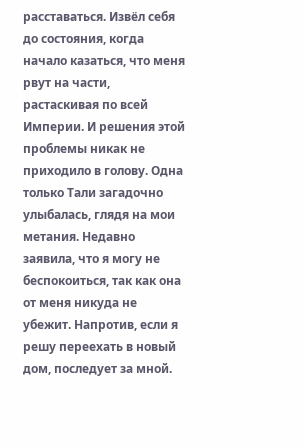расставаться. Извёл себя до состояния, когда начало казаться, что меня рвут на части, растаскивая по всей Империи. И решения этой проблемы никак не приходило в голову. Одна только Тали загадочно улыбалась, глядя на мои метания. Недавно заявила, что я могу не беспокоиться, так как она от меня никуда не убежит. Напротив, если я решу переехать в новый дом, последует за мной.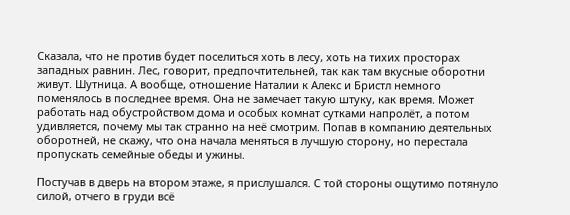Сказала, что не против будет поселиться хоть в лесу, хоть на тихих просторах западных равнин. Лес, говорит, предпочтительней, так как там вкусные оборотни живут. Шутница. А вообще, отношение Наталии к Алекс и Бристл немного поменялось в последнее время. Она не замечает такую штуку, как время. Может работать над обустройством дома и особых комнат сутками напролёт, а потом удивляется, почему мы так странно на неё смотрим. Попав в компанию деятельных оборотней, не скажу, что она начала меняться в лучшую сторону, но перестала пропускать семейные обеды и ужины.

Постучав в дверь на втором этаже, я прислушался. С той стороны ощутимо потянуло силой, отчего в груди всё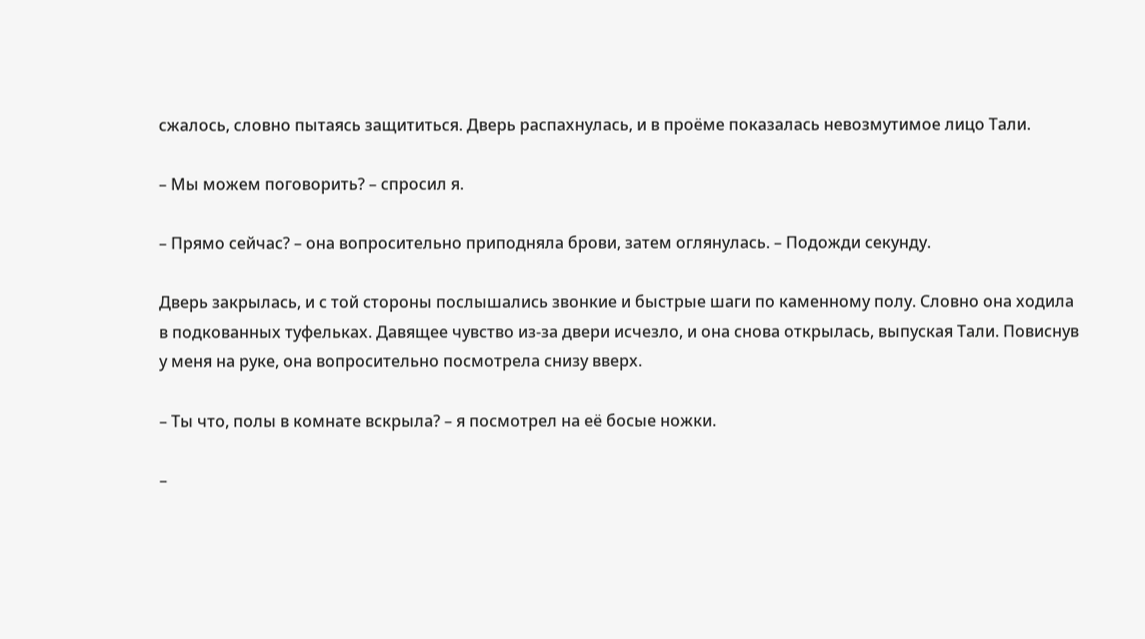сжалось, словно пытаясь защититься. Дверь распахнулась, и в проёме показалась невозмутимое лицо Тали.

– Мы можем поговорить? – спросил я.

– Прямо сейчас? – она вопросительно приподняла брови, затем оглянулась. – Подожди секунду.

Дверь закрылась, и с той стороны послышались звонкие и быстрые шаги по каменному полу. Словно она ходила в подкованных туфельках. Давящее чувство из-за двери исчезло, и она снова открылась, выпуская Тали. Повиснув у меня на руке, она вопросительно посмотрела снизу вверх.

– Ты что, полы в комнате вскрыла? – я посмотрел на её босые ножки.

–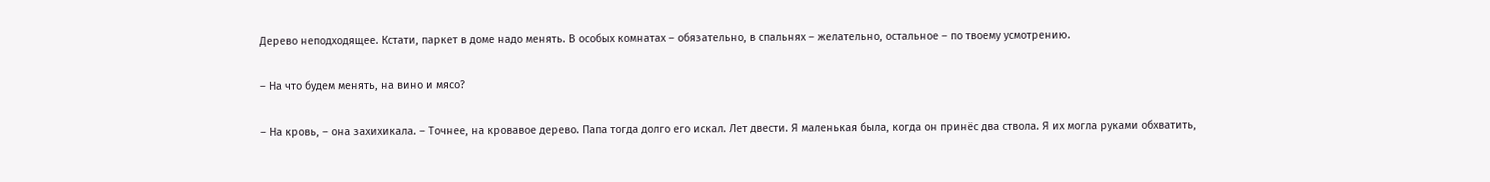Дерево неподходящее. Кстати, паркет в доме надо менять. В особых комнатах – обязательно, в спальнях – желательно, остальное – по твоему усмотрению.

– На что будем менять, на вино и мясо?

– На кровь, – она захихикала. – Точнее, на кровавое дерево. Папа тогда долго его искал. Лет двести. Я маленькая была, когда он принёс два ствола. Я их могла руками обхватить,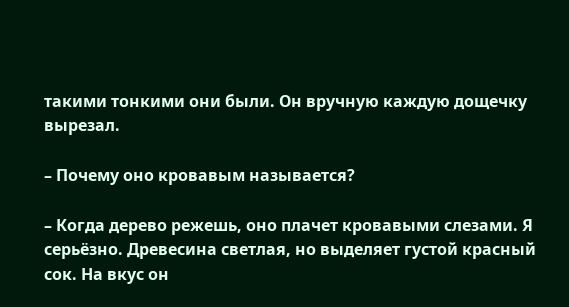такими тонкими они были. Он вручную каждую дощечку вырезал.

– Почему оно кровавым называется?

– Когда дерево режешь, оно плачет кровавыми слезами. Я серьёзно. Древесина светлая, но выделяет густой красный сок. На вкус он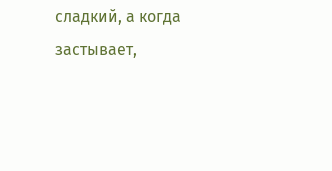сладкий, а когда застывает,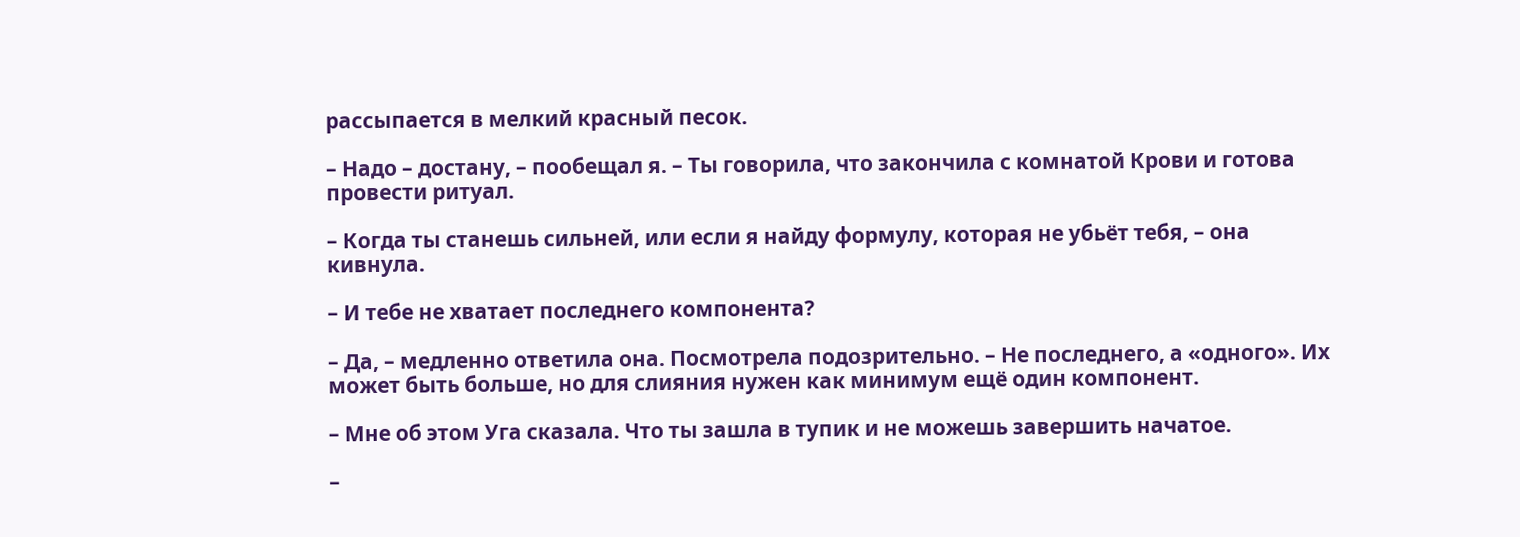рассыпается в мелкий красный песок.

– Надо – достану, – пообещал я. – Ты говорила, что закончила с комнатой Крови и готова провести ритуал.

– Когда ты станешь сильней, или если я найду формулу, которая не убьёт тебя, – она кивнула.

– И тебе не хватает последнего компонента?

– Да, – медленно ответила она. Посмотрела подозрительно. – Не последнего, а «одного». Их может быть больше, но для слияния нужен как минимум ещё один компонент.

– Мне об этом Уга сказала. Что ты зашла в тупик и не можешь завершить начатое.

–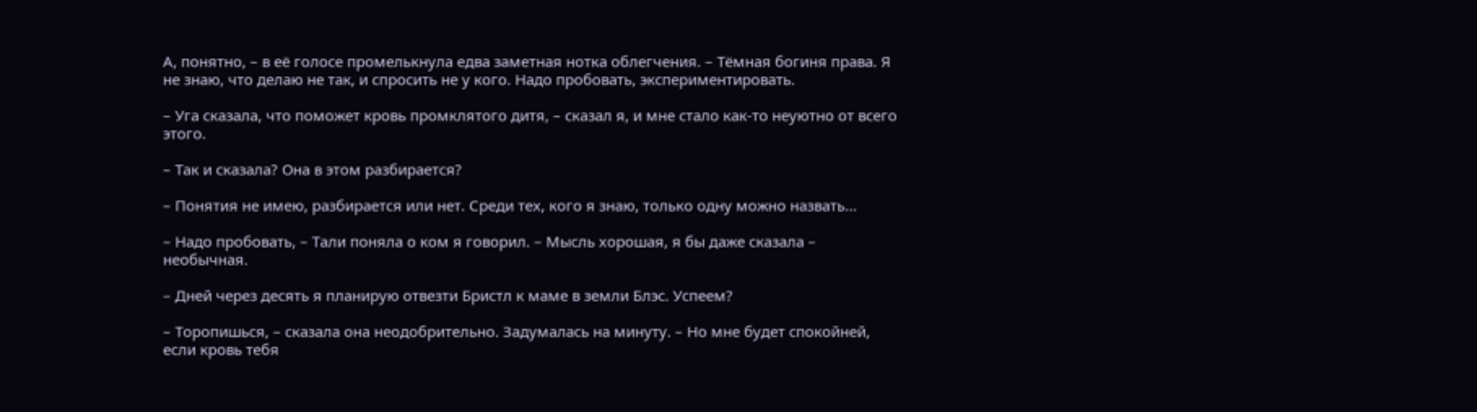А, понятно, – в её голосе промелькнула едва заметная нотка облегчения. – Тёмная богиня права. Я не знаю, что делаю не так, и спросить не у кого. Надо пробовать, экспериментировать.

– Уга сказала, что поможет кровь промклятого дитя, – сказал я, и мне стало как-то неуютно от всего этого.

– Так и сказала? Она в этом разбирается?

– Понятия не имею, разбирается или нет. Среди тех, кого я знаю, только одну можно назвать…

– Надо пробовать, – Тали поняла о ком я говорил. – Мысль хорошая, я бы даже сказала – необычная.

– Дней через десять я планирую отвезти Бристл к маме в земли Блэс. Успеем?

– Торопишься, – сказала она неодобрительно. Задумалась на минуту. – Но мне будет спокойней, если кровь тебя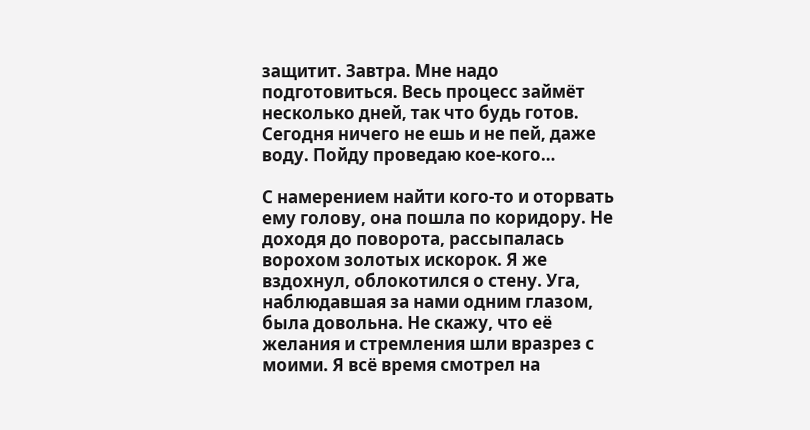защитит. Завтра. Мне надо подготовиться. Весь процесс займёт несколько дней, так что будь готов. Сегодня ничего не ешь и не пей, даже воду. Пойду проведаю кое-кого…

С намерением найти кого-то и оторвать ему голову, она пошла по коридору. Не доходя до поворота, рассыпалась ворохом золотых искорок. Я же вздохнул, облокотился о стену. Уга, наблюдавшая за нами одним глазом, была довольна. Не скажу, что её желания и стремления шли вразрез с моими. Я всё время смотрел на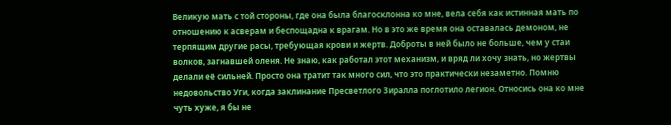Великую мать с той стороны, где она была благосклонна ко мне, вела себя как истинная мать по отношению к асверам и беспощадна к врагам. Но в это же время она оставалась демоном, не терпящим другие расы, требующая крови и жертв. Доброты в ней было не больше, чем у стаи волков, загнавшей оленя. Не знаю, как работал этот механизм, и вряд ли хочу знать, но жертвы делали её сильней. Просто она тратит так много сил, что это практически незаметно. Помню недовольство Уги, когда заклинание Пресветлого Зиралла поглотило легион. Относись она ко мне чуть хуже, я бы не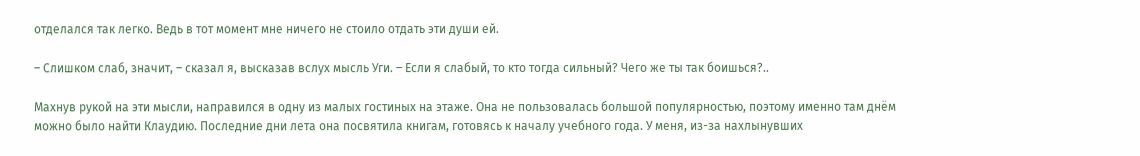отделался так легко. Ведь в тот момент мне ничего не стоило отдать эти души ей.

– Слишком слаб, значит, – сказал я, высказав вслух мысль Уги. – Если я слабый, то кто тогда сильный? Чего же ты так боишься?..

Махнув рукой на эти мысли, направился в одну из малых гостиных на этаже. Она не пользовалась большой популярностью, поэтому именно там днём можно было найти Клаудию. Последние дни лета она посвятила книгам, готовясь к началу учебного года. У меня, из-за нахлынувших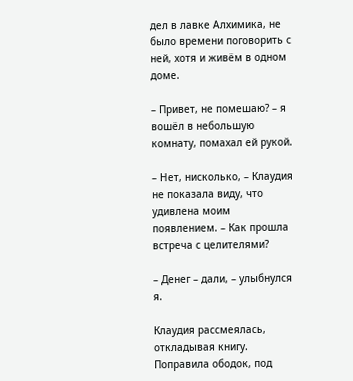дел в лавке Алхимика, не было времени поговорить с ней, хотя и живём в одном доме.

– Привет, не помешаю? – я вошёл в небольшую комнату, помахал ей рукой.

– Нет, нисколько, – Клаудия не показала виду, что удивлена моим появлением. – Как прошла встреча с целителями?

– Денег – дали, – улыбнулся я.

Клаудия рассмеялась, откладывая книгу. Поправила ободок, под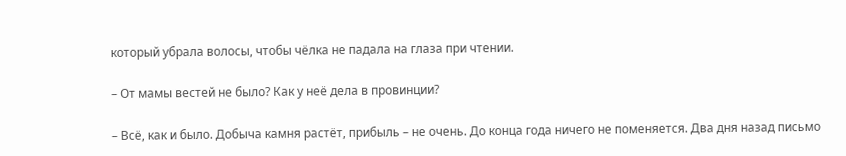который убрала волосы, чтобы чёлка не падала на глаза при чтении.

– От мамы вестей не было? Как у неё дела в провинции?

– Всё, как и было. Добыча камня растёт, прибыль – не очень. До конца года ничего не поменяется. Два дня назад письмо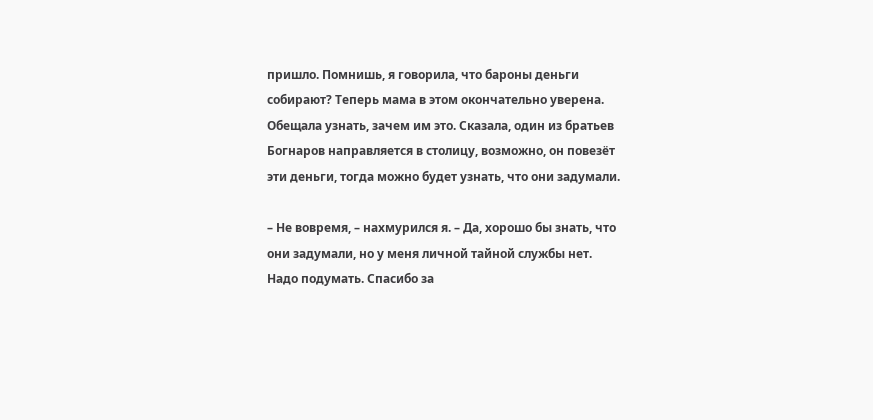пришло. Помнишь, я говорила, что бароны деньги собирают? Теперь мама в этом окончательно уверена. Обещала узнать, зачем им это. Сказала, один из братьев Богнаров направляется в столицу, возможно, он повезёт эти деньги, тогда можно будет узнать, что они задумали.

– Не вовремя, – нахмурился я. – Да, хорошо бы знать, что они задумали, но у меня личной тайной службы нет. Надо подумать. Спасибо за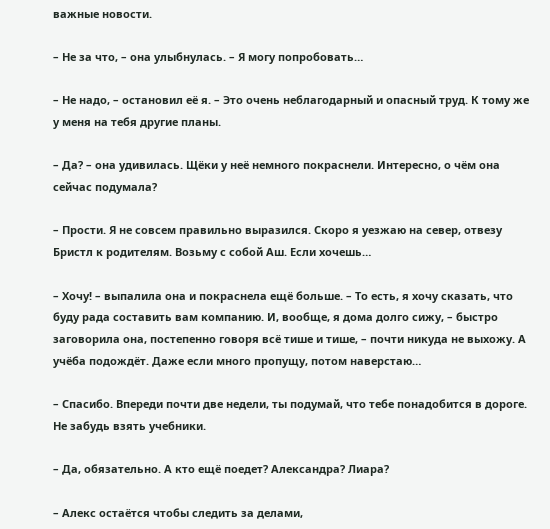важные новости.

– Не за что, – она улыбнулась. – Я могу попробовать…

– Не надо, – остановил её я. – Это очень неблагодарный и опасный труд. К тому же у меня на тебя другие планы.

– Да? – она удивилась. Щёки у неё немного покраснели. Интересно, о чём она сейчас подумала?

– Прости. Я не совсем правильно выразился. Скоро я уезжаю на север, отвезу Бристл к родителям. Возьму с собой Аш. Если хочешь…

– Хочу! – выпалила она и покраснела ещё больше. – То есть, я хочу сказать, что буду рада составить вам компанию. И, вообще, я дома долго сижу, – быстро заговорила она, постепенно говоря всё тише и тише, – почти никуда не выхожу. А учёба подождёт. Даже если много пропущу, потом наверстаю…

– Спасибо. Впереди почти две недели, ты подумай, что тебе понадобится в дороге. Не забудь взять учебники.

– Да, обязательно. А кто ещё поедет? Александра? Лиара?

– Алекс остаётся чтобы следить за делами,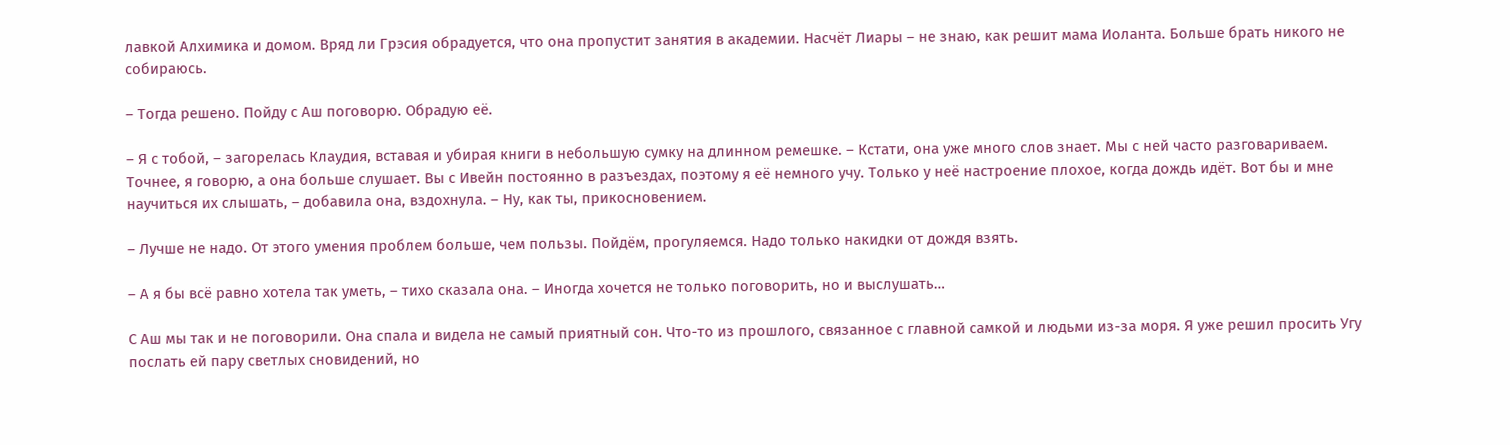лавкой Алхимика и домом. Вряд ли Грэсия обрадуется, что она пропустит занятия в академии. Насчёт Лиары – не знаю, как решит мама Иоланта. Больше брать никого не собираюсь.

– Тогда решено. Пойду с Аш поговорю. Обрадую её.

– Я с тобой, – загорелась Клаудия, вставая и убирая книги в небольшую сумку на длинном ремешке. – Кстати, она уже много слов знает. Мы с ней часто разговариваем. Точнее, я говорю, а она больше слушает. Вы с Ивейн постоянно в разъездах, поэтому я её немного учу. Только у неё настроение плохое, когда дождь идёт. Вот бы и мне научиться их слышать, – добавила она, вздохнула. – Ну, как ты, прикосновением.

– Лучше не надо. От этого умения проблем больше, чем пользы. Пойдём, прогуляемся. Надо только накидки от дождя взять.

– А я бы всё равно хотела так уметь, – тихо сказала она. – Иногда хочется не только поговорить, но и выслушать…

С Аш мы так и не поговорили. Она спала и видела не самый приятный сон. Что-то из прошлого, связанное с главной самкой и людьми из-за моря. Я уже решил просить Угу послать ей пару светлых сновидений, но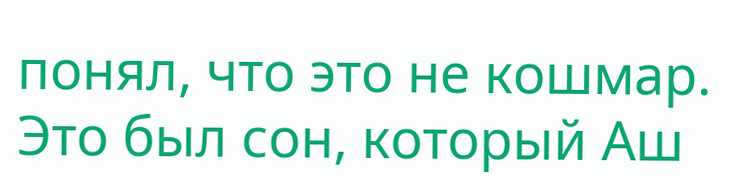понял, что это не кошмар. Это был сон, который Аш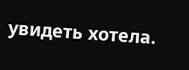увидеть хотела.